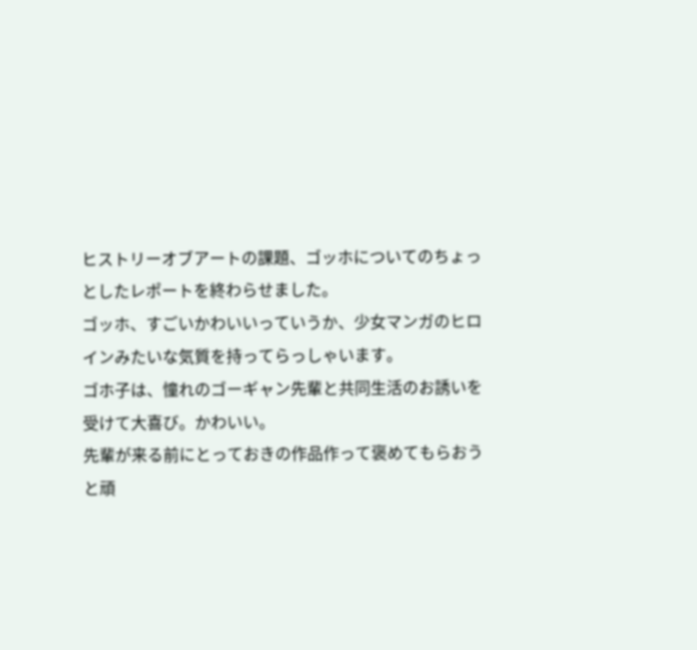ヒストリーオブアートの課題、ゴッホについてのちょっとしたレポートを終わらせました。
ゴッホ、すごいかわいいっていうか、少女マンガのヒロインみたいな気質を持ってらっしゃいます。
ゴホ子は、憧れのゴーギャン先輩と共同生活のお誘いを受けて大喜び。かわいい。
先輩が来る前にとっておきの作品作って褒めてもらおうと頑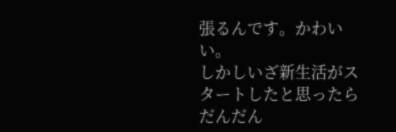張るんです。かわいい。
しかしいざ新生活がスタートしたと思ったらだんだん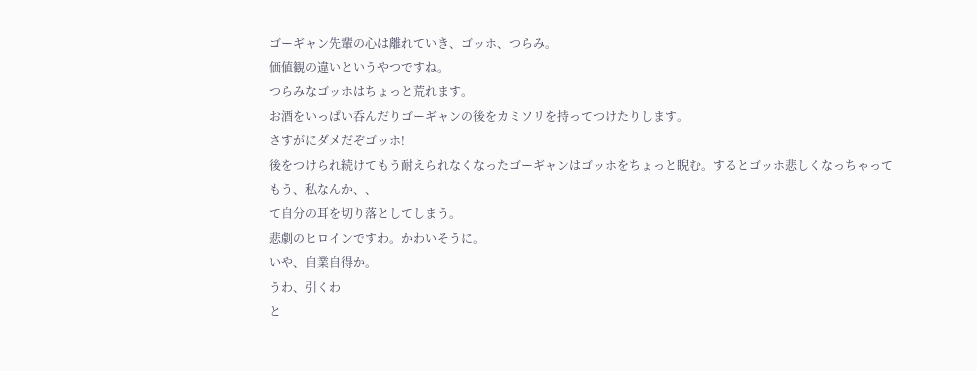ゴーギャン先輩の心は離れていき、ゴッホ、つらみ。
価値観の違いというやつですね。
つらみなゴッホはちょっと荒れます。
お酒をいっぱい呑んだりゴーギャンの後をカミソリを持ってつけたりします。
さすがにダメだぞゴッホ!
後をつけられ続けてもう耐えられなくなったゴーギャンはゴッホをちょっと睨む。するとゴッホ悲しくなっちゃって
もう、私なんか、、
て自分の耳を切り落としてしまう。
悲劇のヒロインですわ。かわいそうに。
いや、自業自得か。
うわ、引くわ
と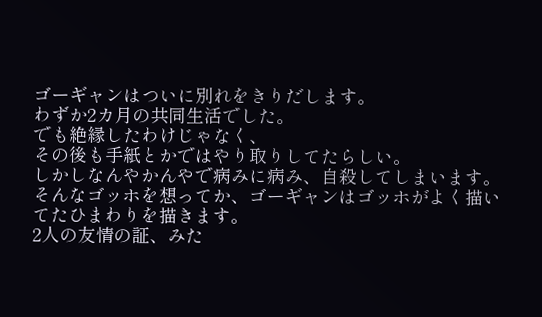ゴーギャンはついに別れをきりだします。
わずか2カ月の共同生活でした。
でも絶縁したわけじゃなく、
その後も手紙とかではやり取りしてたらしい。
しかしなんやかんやで病みに病み、自殺してしまいます。そんなゴッホを想ってか、ゴーギャンはゴッホがよく描いてたひまわりを描きます。
2人の友情の証、みた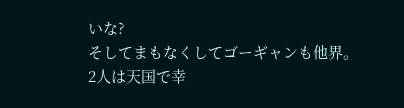いな?
そしてまもなくしてゴーギャンも他界。
2人は天国で幸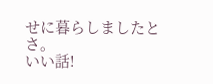せに暮らしましたとさ。
いい話!